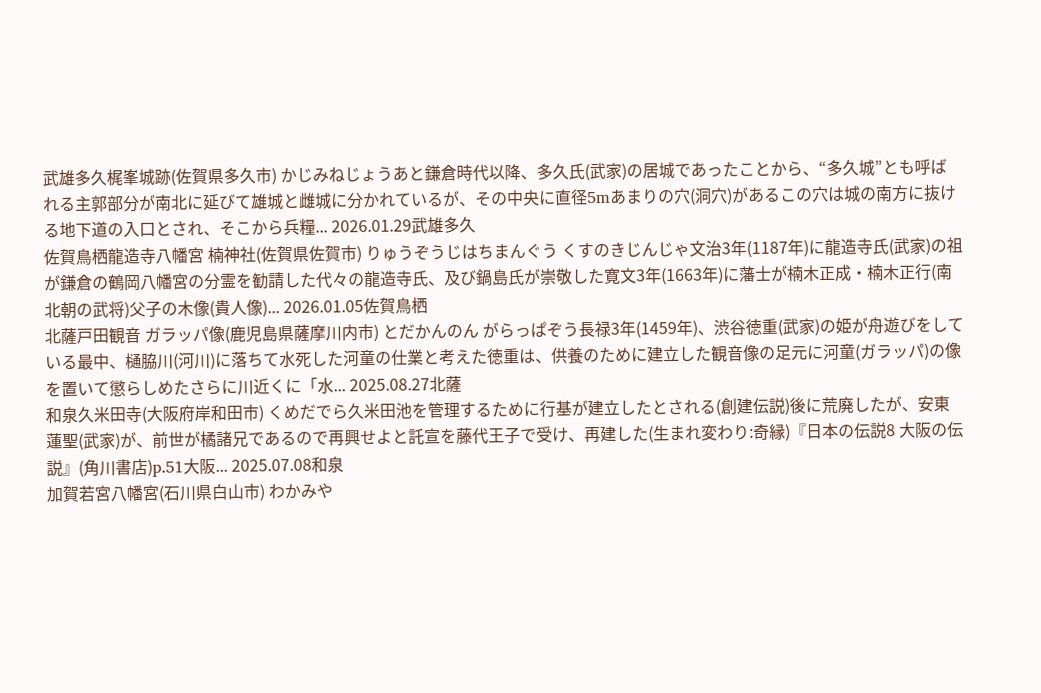武雄多久梶峯城跡(佐賀県多久市) かじみねじょうあと鎌倉時代以降、多久氏(武家)の居城であったことから、“多久城”とも呼ばれる主郭部分が南北に延びて雄城と雌城に分かれているが、その中央に直径5mあまりの穴(洞穴)があるこの穴は城の南方に抜ける地下道の入口とされ、そこから兵糧... 2026.01.29武雄多久
佐賀鳥栖龍造寺八幡宮 楠神社(佐賀県佐賀市) りゅうぞうじはちまんぐう くすのきじんじゃ文治3年(1187年)に龍造寺氏(武家)の祖が鎌倉の鶴岡八幡宮の分霊を勧請した代々の龍造寺氏、及び鍋島氏が崇敬した寛文3年(1663年)に藩士が楠木正成・楠木正行(南北朝の武将)父子の木像(貴人像)... 2026.01.05佐賀鳥栖
北薩戸田観音 ガラッパ像(鹿児島県薩摩川内市) とだかんのん がらっぱぞう長禄3年(1459年)、渋谷徳重(武家)の姫が舟遊びをしている最中、樋脇川(河川)に落ちて水死した河童の仕業と考えた徳重は、供養のために建立した観音像の足元に河童(ガラッパ)の像を置いて懲らしめたさらに川近くに「水... 2025.08.27北薩
和泉久米田寺(大阪府岸和田市) くめだでら久米田池を管理するために行基が建立したとされる(創建伝説)後に荒廃したが、安東蓮聖(武家)が、前世が橘諸兄であるので再興せよと託宣を藤代王子で受け、再建した(生まれ変わり:奇縁)『日本の伝説8 大阪の伝説』(角川書店)p.51大阪... 2025.07.08和泉
加賀若宮八幡宮(石川県白山市) わかみや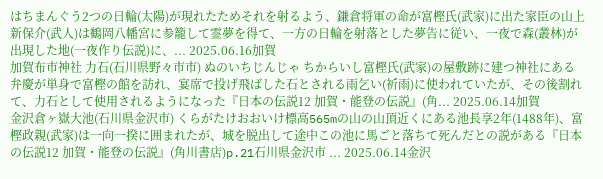はちまんぐう2つの日輪(太陽)が現れたためそれを射るよう、鎌倉将軍の命が富樫氏(武家)に出た家臣の山上新保介(武人)は鶴岡八幡宮に参籠して霊夢を得て、一方の日輪を射落とした夢告に従い、一夜で森(叢林)が出現した地(一夜作り伝説)に、... 2025.06.16加賀
加賀布市神社 力石(石川県野々市市) ぬのいちじんじゃ ちからいし富樫氏(武家)の屋敷跡に建つ神社にある弁慶が単身で富樫の館を訪れ、宴席で投げ飛ばした石とされる雨乞い(祈雨)に使われていたが、その後割れて、力石として使用されるようになった『日本の伝説12 加賀・能登の伝説』(角... 2025.06.14加賀
金沢倉ヶ嶽大池(石川県金沢市) くらがたけおおいけ標高565mの山の山頂近くにある池長享2年(1488年)、富樫政親(武家)は一向一揆に囲まれたが、城を脱出して途中この池に馬ごと落ちて死んだとの説がある『日本の伝説12 加賀・能登の伝説』(角川書店)p.21石川県金沢市 ... 2025.06.14金沢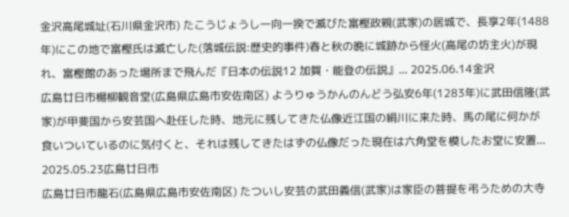金沢高尾城址(石川県金沢市) たこうじょうし一向一揆で滅びた富樫政親(武家)の居城で、長享2年(1488年)にこの地で富樫氏は滅亡した(落城伝説:歴史的事件)春と秋の晩に城跡から怪火(高尾の坊主火)が現れ、富樫館のあった場所まで飛んだ『日本の伝説12 加賀・能登の伝説』... 2025.06.14金沢
広島廿日市楊柳観音堂(広島県広島市安佐南区) ようりゅうかんのんどう弘安6年(1283年)に武田信隆(武家)が甲斐国から安芸国へ赴任した時、地元に残してきた仏像近江国の絹川に来た時、馬の尾に何かが食いついているのに気付くと、それは残してきたはずの仏像だった現在は六角堂を模したお堂に安置... 2025.05.23広島廿日市
広島廿日市龍石(広島県広島市安佐南区) たついし安芸の武田義信(武家)は家臣の菩提を弔うための大寺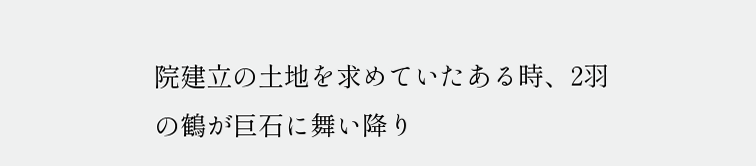院建立の土地を求めていたある時、2羽の鶴が巨石に舞い降り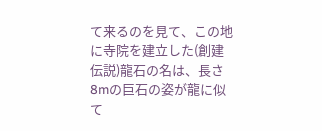て来るのを見て、この地に寺院を建立した(創建伝説)龍石の名は、長さ8mの巨石の姿が龍に似て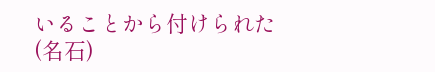いることから付けられた(名石)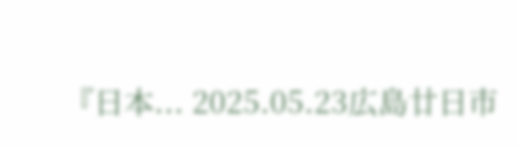『日本... 2025.05.23広島廿日市